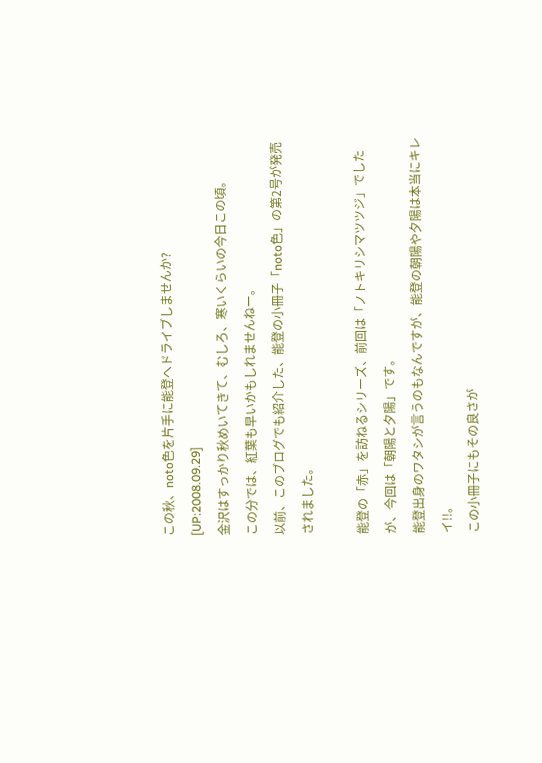この秋、noto色を片手に能登へドライブしませんか?
[UP:2008.09.29]
金沢はすっかり秋めいてきて、むしろ、寒いくらいの今日この頃。
この分では、紅葉も早いかもしれませんねー。
以前、このブログでも紹介した、能登の小冊子「noto色」の第2号が発売されました。

能登の「赤」を訪ねるシリーズ、前回は「ノトキリシマツツジ」でしたが、今回は「朝陽と夕陽」です。
能登出身のワタシが言うのもなんですが、能登の朝陽や夕陽は本当にキレイ!!。
この小冊子にもその良さが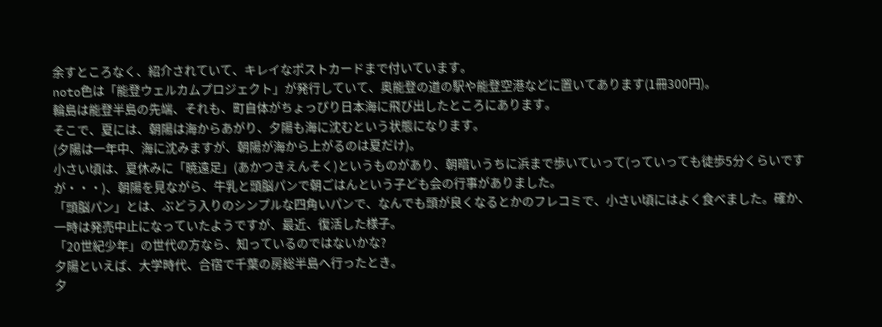余すところなく、紹介されていて、キレイなポストカードまで付いています。
noto色は「能登ウェルカムプロジェクト」が発行していて、奥能登の道の駅や能登空港などに置いてあります(1冊300円)。
輪島は能登半島の先端、それも、町自体がちょっぴり日本海に飛び出したところにあります。
そこで、夏には、朝陽は海からあがり、夕陽も海に沈むという状態になります。
(夕陽は一年中、海に沈みますが、朝陽が海から上がるのは夏だけ)。
小さい頃は、夏休みに「暁遠足」(あかつきえんそく)というものがあり、朝暗いうちに浜まで歩いていって(っていっても徒歩5分くらいですが・・・)、朝陽を見ながら、牛乳と頭脳パンで朝ごはんという子ども会の行事がありました。
「頭脳パン」とは、ぶどう入りのシンプルな四角いパンで、なんでも頭が良くなるとかのフレコミで、小さい頃にはよく食べました。確か、一時は発売中止になっていたようですが、最近、復活した様子。
「20世紀少年」の世代の方なら、知っているのではないかな?
夕陽といえば、大学時代、合宿で千葉の房総半島へ行ったとき。
夕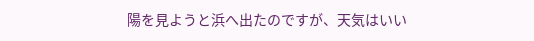陽を見ようと浜へ出たのですが、天気はいい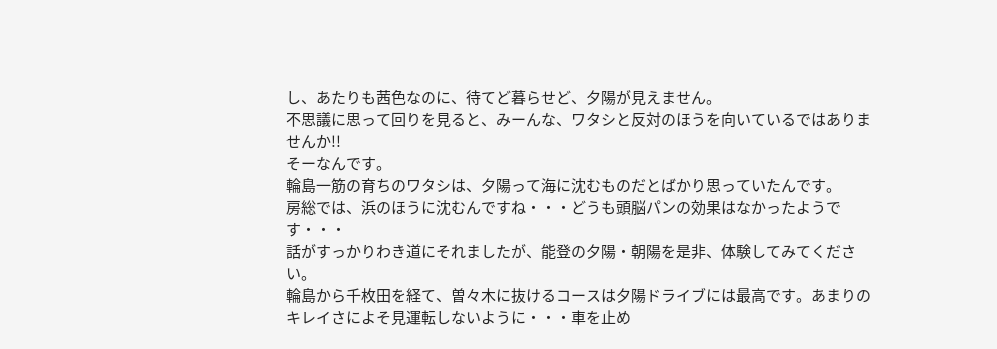し、あたりも茜色なのに、待てど暮らせど、夕陽が見えません。
不思議に思って回りを見ると、みーんな、ワタシと反対のほうを向いているではありませんか!!
そーなんです。
輪島一筋の育ちのワタシは、夕陽って海に沈むものだとばかり思っていたんです。
房総では、浜のほうに沈むんですね・・・どうも頭脳パンの効果はなかったようです・・・
話がすっかりわき道にそれましたが、能登の夕陽・朝陽を是非、体験してみてください。
輪島から千枚田を経て、曽々木に抜けるコースは夕陽ドライブには最高です。あまりのキレイさによそ見運転しないように・・・車を止め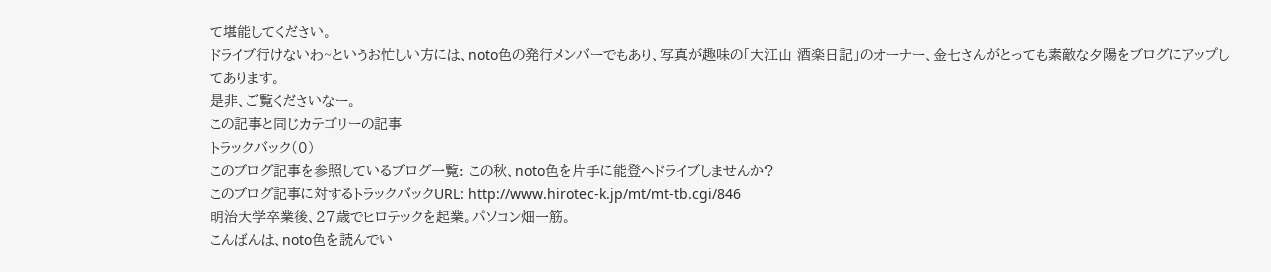て堪能してください。
ドライブ行けないわ~というお忙しい方には、noto色の発行メンバーでもあり、写真が趣味の「大江山 酒楽日記」のオーナー、金七さんがとっても素敵な夕陽をブログにアップしてあります。
是非、ご覧くださいなー。
この記事と同じカテゴリーの記事
トラックバック(0)
このブログ記事を参照しているブログ一覧: この秋、noto色を片手に能登へドライブしませんか?
このブログ記事に対するトラックバックURL: http://www.hirotec-k.jp/mt/mt-tb.cgi/846
明治大学卒業後、27歳でヒロテックを起業。パソコン畑一筋。
こんばんは、noto色を読んでい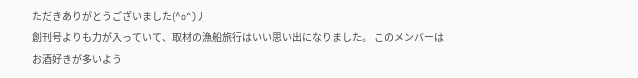ただきありがとうございました(^o^)丿
創刊号よりも力が入っていて、取材の漁船旅行はいい思い出になりました。 このメンバーはお酒好きが多いよう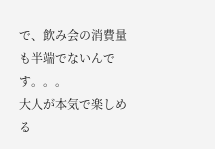で、飲み会の消費量も半端でないんです。。。
大人が本気で楽しめる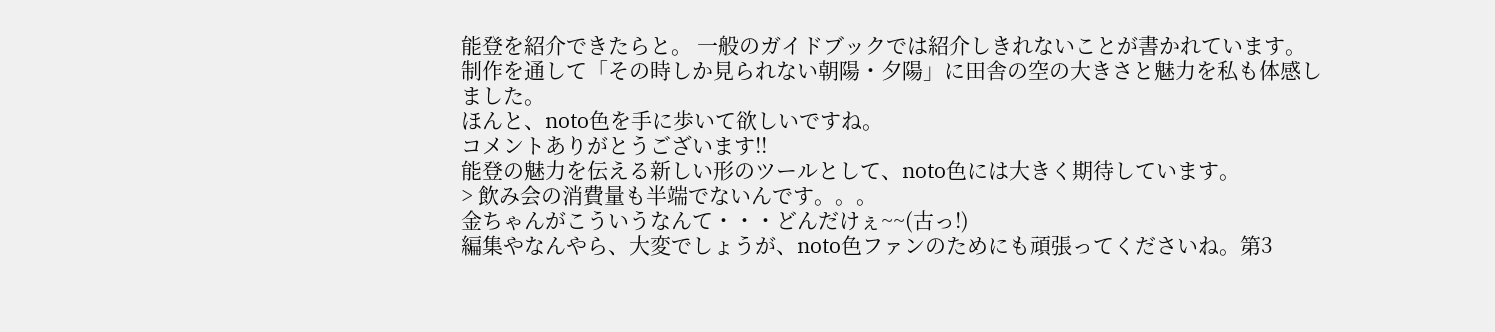能登を紹介できたらと。 一般のガイドブックでは紹介しきれないことが書かれています。
制作を通して「その時しか見られない朝陽・夕陽」に田舎の空の大きさと魅力を私も体感しました。
ほんと、noto色を手に歩いて欲しいですね。
コメントありがとうございます!!
能登の魅力を伝える新しい形のツールとして、noto色には大きく期待しています。
> 飲み会の消費量も半端でないんです。。。
金ちゃんがこういうなんて・・・どんだけぇ~~(古っ!)
編集やなんやら、大変でしょうが、noto色ファンのためにも頑張ってくださいね。第3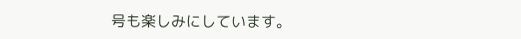号も楽しみにしています。